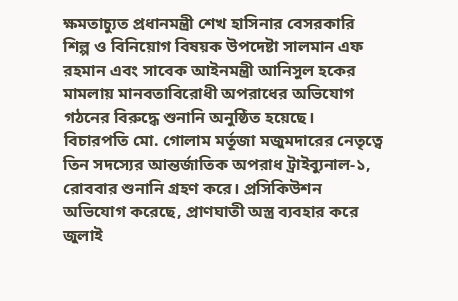ক্ষমতাচ্যুত প্রধানমন্ত্রী শেখ হাসিনার বেসরকারি শিল্প ও বিনিয়োগ বিষয়ক উপদেষ্টা সালমান এফ রহমান এবং সাবেক আইনমন্ত্রী আনিসুল হকের মামলায় মানবতাবিরোধী অপরাধের অভিযোগ গঠনের বিরুদ্ধে শুনানি অনুষ্ঠিত হয়েছে।
বিচারপতি মো. গোলাম মর্তূজা মজুমদারের নেতৃত্বে তিন সদস্যের আন্তর্জাতিক অপরাধ ট্রাইব্যুনাল-১, রোববার শুনানি গ্রহণ করে। প্রসিকিউশন অভিযোগ করেছে, প্রাণঘাতী অস্ত্র ব্যবহার করে জুলাই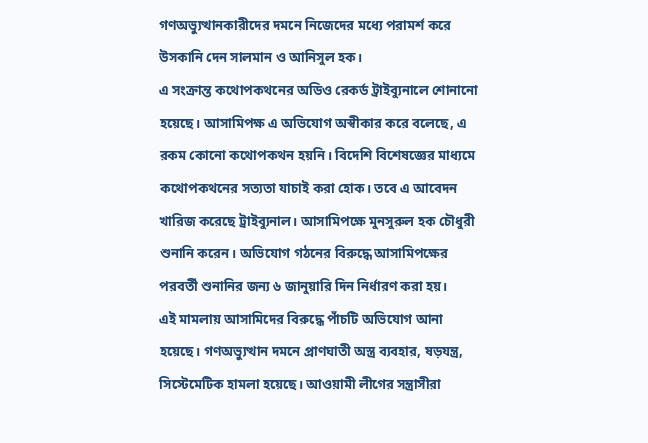গণঅভ্যুত্থানকারীদের দমনে নিজেদের মধ্যে পরামর্শ করে উসকানি দেন সালমান ও আনিসুল হক।
এ সংক্রান্ত কথোপকথনের অডিও রেকর্ড ট্রাইব্যুনালে শোনানো হয়েছে। আসামিপক্ষ এ অভিযোগ অস্বীকার করে বলেছে, এ রকম কোনো কথোপকথন হয়নি। বিদেশি বিশেষজ্ঞের মাধ্যমে কথোপকথনের সত্যতা যাচাই করা হোক। তবে এ আবেদন খারিজ করেছে ট্রাইব্যুনাল। আসামিপক্ষে মুনসুরুল হক চৌধুরী শুনানি করেন। অভিযোগ গঠনের বিরুদ্ধে আসামিপক্ষের পরবর্তী শুনানির জন্য ৬ জানুয়ারি দিন নির্ধারণ করা হয়।
এই মামলায় আসামিদের বিরুদ্ধে পাঁচটি অভিযোগ আনা হয়েছে। গণঅভ্যুত্থান দমনে প্রাণঘাতী অস্ত্র ব্যবহার, ষড়যন্ত্র, সিস্টেমেটিক হামলা হয়েছে। আওয়ামী লীগের সন্ত্রাসীরা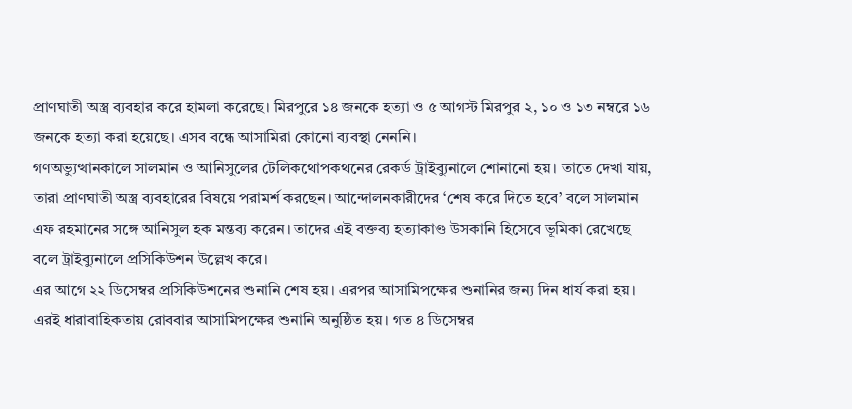প্রাণঘাতী অস্ত্র ব্যবহার করে হামলা করেছে। মিরপুরে ১৪ জনকে হত্যা ও ৫ আগস্ট মিরপুর ২, ১০ ও ১৩ নম্বরে ১৬ জনকে হত্যা করা হয়েছে। এসব বন্ধে আসামিরা কোনো ব্যবস্থা নেননি।
গণঅভ্যুত্থানকালে সালমান ও আনিসুলের টেলিকথোপকথনের রেকর্ড ট্রাইব্যুনালে শোনানো হয়। তাতে দেখা যায়, তারা প্রাণঘাতী অস্ত্র ব্যবহারের বিষয়ে পরামর্শ করছেন। আন্দোলনকারীদের ‘শেষ করে দিতে হবে’ বলে সালমান এফ রহমানের সঙ্গে আনিসুল হক মন্তব্য করেন। তাদের এই বক্তব্য হত্যাকাণ্ড উসকানি হিসেবে ভূমিকা রেখেছে বলে ট্রাইব্যুনালে প্রসিকিউশন উল্লেখ করে।
এর আগে ২২ ডিসেম্বর প্রসিকিউশনের শুনানি শেষ হয়। এরপর আসামিপক্ষের শুনানির জন্য দিন ধার্য করা হয়। এরই ধারাবাহিকতায় রোববার আসামিপক্ষের শুনানি অনুষ্ঠিত হয়। গত ৪ ডিসেম্বর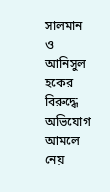সালমান ও আনিসুল হকের বিরুদ্ধে অভিযোগ আমলে নেয়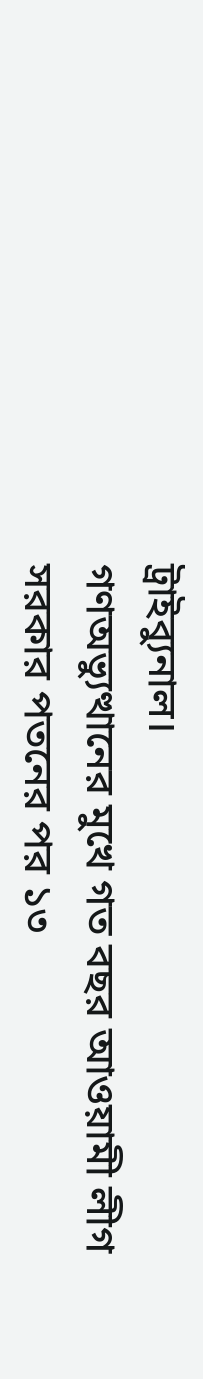ট্রাইব্যুনাল।
গণঅভ্যুত্থানের মুখে গত বছর আওয়ামী লীগ সরকার পতনের পর ১৩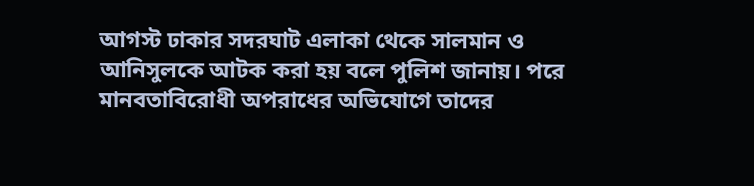আগস্ট ঢাকার সদরঘাট এলাকা থেকে সালমান ও আনিসুলকে আটক করা হয় বলে পুলিশ জানায়। পরে মানবতাবিরোধী অপরাধের অভিযোগে তাদের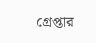গ্রেপ্তার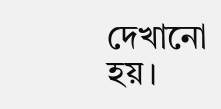দেখানো হয়।